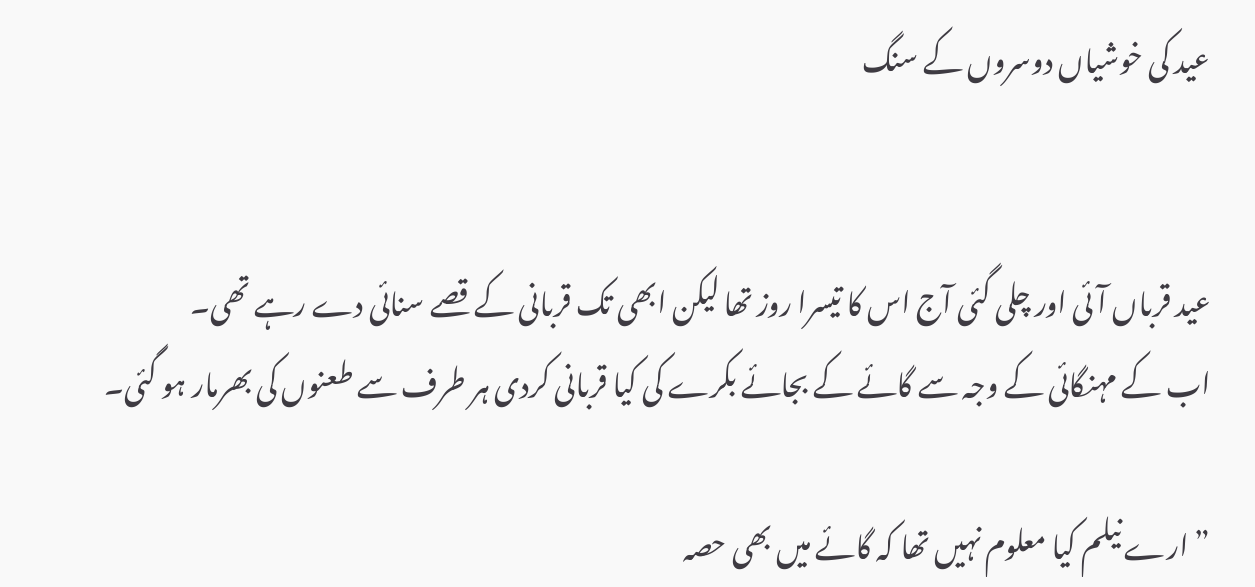عید کی خوشیاں دوسروں کے سنگ


عید قرباں آئی اور چلی گئی آج اس کا تیسرا روز تھا لیکن ابھی تک قربانی کے قصے سنائی دے رہے تھی۔
اب کے مہنگائی کے وجہ سے گائے کے بجائے بکرے کی کیا قربانی کردی ہر طرف سے طعنوں کی بھرمار ہو گئی۔

” ارے نیلم کیا معلوم نہیں تھا کہ گائے میں بھی حصہ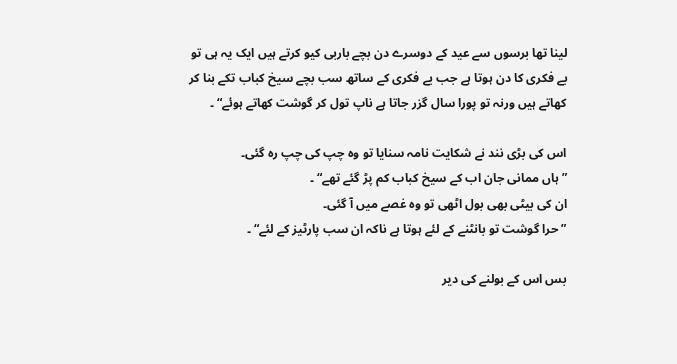لینا تھا برسوں سے عید کے دوسرے دن بچے باربی کیو کرتے ہیں ایک یہ ہی تو بے فکری کا دن ہوتا ہے جب بے فکری کے ساتھ سب بچے سیخ کباب تکے بنا کر کھاتے ہیں ورنہ تو پورا سال گزر جاتا ہے ناپ تول کر گوشت کھاتے ہوئے“ ۔

اس کی بڑی نند نے شکایت نامہ سنایا تو وہ چپ کی چپ رہ گئی۔
” ہاں ممانی جان اب کے سیخ کباب کم پڑ گئے تھے“ ۔
ان کی بیٹی بھی بول اٹھی تو وہ غصے میں آ گئی۔
” حرا گوشت تو بانٹنے کے لئے ہوتا ہے ناکہ ان سب پارٹیز کے لئے“ ۔

بس اس کے بولنے کی دیر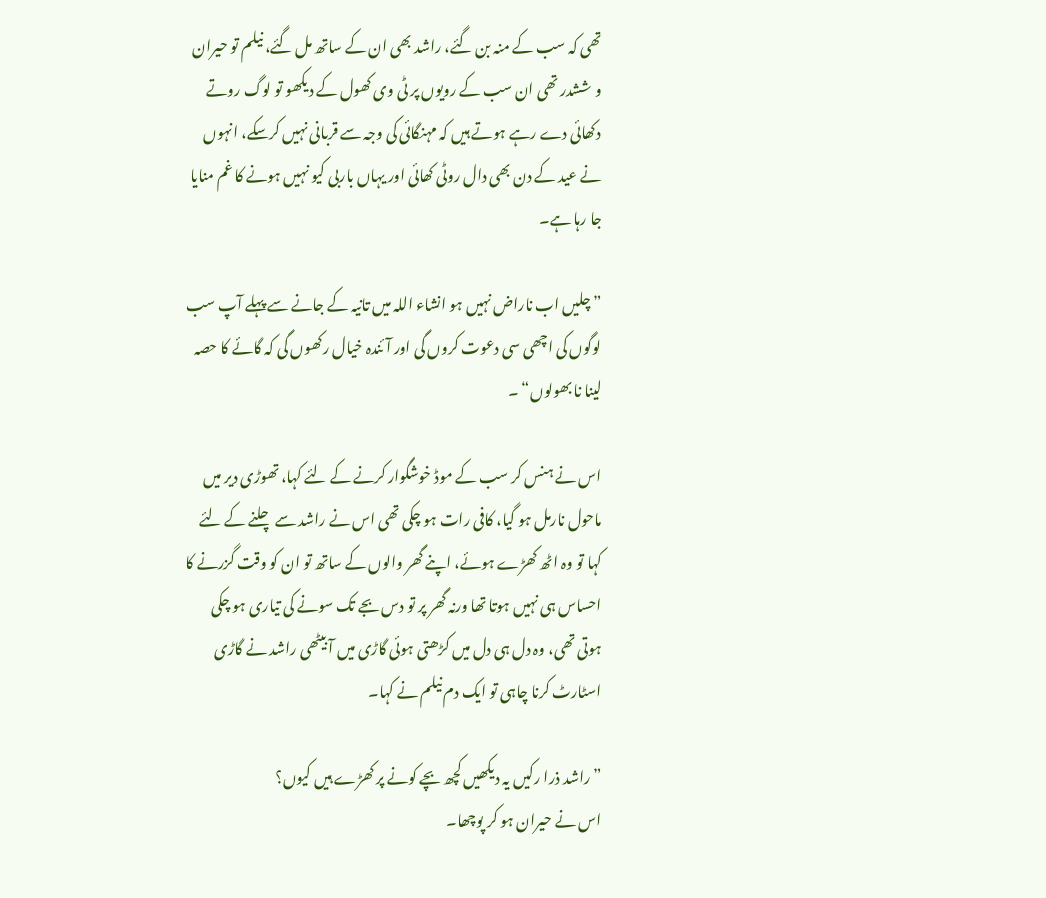تھی کہ سب کے منہ بن گئے، راشد بھی ان کے ساتھ مل گئے، نیلم تو حیران و ششدر تھی ان سب کے رویوں پر ٹی وی کھول کے دیکھو تو لوگ روتے دکھائی دے رہے ہوتے ہیں کہ مہنگائی کی وجہ سے قربانی نہیں کرسکے، انہوں نے عید کے دن بھی دال روٹی کھائی اور یہاں باربی کیو نہیں ہونے کا غم منایا جا رہا ہے۔

” چلیں اب ناراض نہیں ہو انشاء اللہ میں تانیہ کے جانے سے پہلے آپ سب لوگوں کی اچھی سی دعوت کروں گی اور آئندہ خیال رکھوں گی کہ گائے کا حصہ لینا نا بھولوں“ ۔

اس نے ہنس کر سب کے موڈ خوشگوار کرنے کے لئے کہا، تھوڑی دیر میں ماحول نارمل ہو گیا، کافی رات ہو چکی تھی اس نے راشد سے چلنے کے لئے کہا تو وہ اٹھ کھڑے ہوئے، اپنے گھر والوں کے ساتھ تو ان کو وقت گزرنے کا احساس ہی نہیں ہوتا تھا ورنہ گھر پر تو دس بجے تک سونے کی تیاری ہو چکی ہوتی تھی، وہ دل ہی دل میں کڑھتی ہوئی گاڑی میں آ بیٹھی راشد نے گاڑی اسٹارٹ کرنا چاہی تو ایک دم نیلم نے کہا۔

” راشد ذرا رکیں یہ دیکھیں کچھ بچے کونے پر کھڑے ہیں کیوں؟
اس نے حیران ہو کر پوچھا۔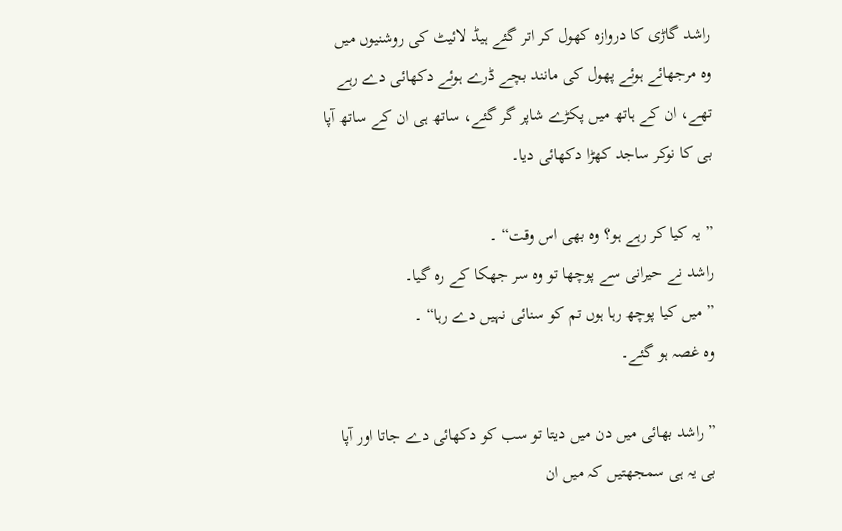راشد گاڑی کا دروازہ کھول کر اتر گئے ہیڈ لائیٹ کی روشنیوں میں وہ مرجھائے ہوئے پھول کی مانند بچے ڈرے ہوئے دکھائی دے رہے تھے، ان کے ہاتھ میں پکڑے شاپر گر گئے، ساتھ ہی ان کے ساتھ آپا بی کا نوکر ساجد کھڑا دکھائی دیا۔

” یہ کیا کر رہے ہو؟ وہ بھی اس وقت“ ۔
راشد نے حیرانی سے پوچھا تو وہ سر جھکا کے رہ گیا۔
” میں کیا پوچھ رہا ہوں تم کو سنائی نہیں دے رہا“ ۔
وہ غصہ ہو گئے۔

” راشد بھائی میں دن میں دیتا تو سب کو دکھائی دے جاتا اور آپا بی یہ ہی سمجھتیں کہ میں ان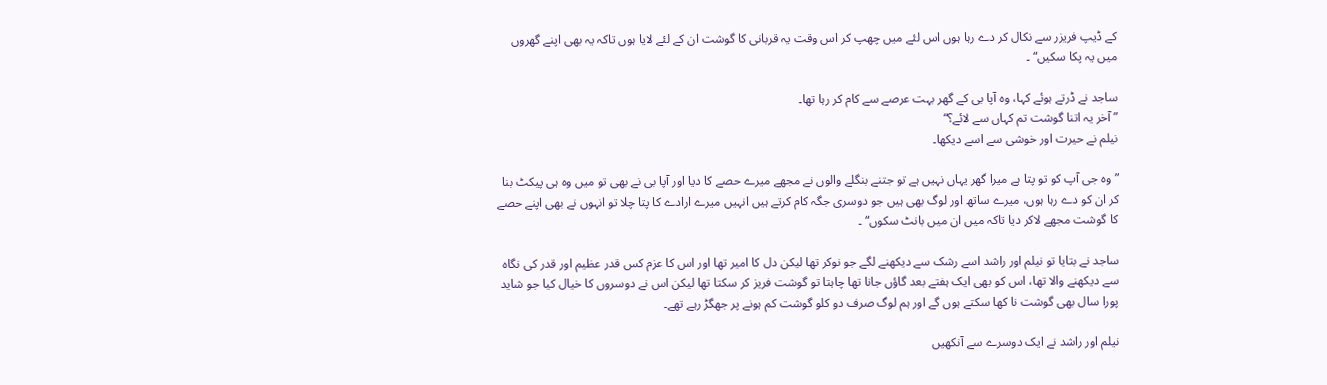کے ڈیپ فریزر سے نکال کر دے رہا ہوں اس لئے میں چھپ کر اس وقت یہ قربانی کا گوشت ان کے لئے لایا ہوں تاکہ یہ بھی اپنے گھروں میں یہ پکا سکیں“ ۔

ساجد نے ڈرتے ہوئے کہا، وہ آپا بی کے گھر بہت عرصے سے کام کر رہا تھا۔
” آخر یہ اتنا گوشت تم کہاں سے لائے؟“
نیلم نے حیرت اور خوشی سے اسے دیکھا۔

” وہ جی آپ کو تو پتا ہے میرا گھر یہاں نہیں ہے تو جتنے بنگلے والوں نے مجھے میرے حصے کا دیا اور آپا بی نے بھی تو میں وہ ہی پیکٹ بنا کر ان کو دے رہا ہوں، میرے ساتھ اور لوگ بھی ہیں جو دوسری جگہ کام کرتے ہیں انہیں میرے ارادے کا پتا چلا تو انہوں نے بھی اپنے حصے کا گوشت مجھے لاکر دیا تاکہ میں ان میں بانٹ سکوں“ ۔

ساجد نے بتایا تو نیلم اور راشد اسے رشک سے دیکھنے لگے جو نوکر تھا لیکن دل کا امیر تھا اور اس کا عزم کس قدر عظیم اور قدر کی نگاہ سے دیکھنے والا تھا، اس کو بھی ایک ہفتے بعد گاؤں جانا تھا چاہتا تو گوشت فریز کر سکتا تھا لیکن اس نے دوسروں کا خیال کیا جو شاید پورا سال بھی گوشت نا کھا سکتے ہوں گے اور ہم لوگ صرف دو کلو گوشت کم ہونے پر جھگڑ رہے تھے۔

نیلم اور راشد نے ایک دوسرے سے آنکھیں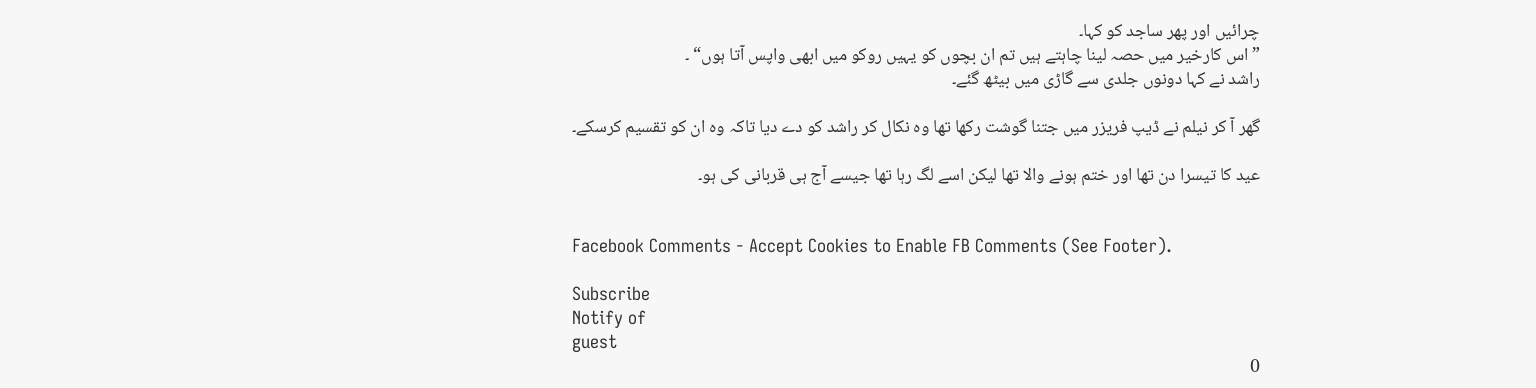چرائیں اور پھر ساجد کو کہا۔
” اس کارخیر میں حصہ لینا چاہتے ہیں تم ان بچوں کو یہیں روکو میں ابھی واپس آتا ہوں“ ۔
راشد نے کہا دونوں جلدی سے گاڑی میں بیٹھ گئے۔

گھر آ کر نیلم نے ڈیپ فریزر میں جتنا گوشت رکھا تھا وہ نکال کر راشد کو دے دیا تاکہ وہ ان کو تقسیم کرسکے۔

عید کا تیسرا دن تھا اور ختم ہونے والا تھا لیکن اسے لگ رہا تھا جیسے آج ہی قربانی کی ہو۔


Facebook Comments - Accept Cookies to Enable FB Comments (See Footer).

Subscribe
Notify of
guest
0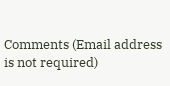Comments (Email address is not required)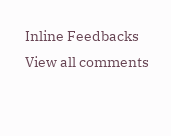Inline Feedbacks
View all comments